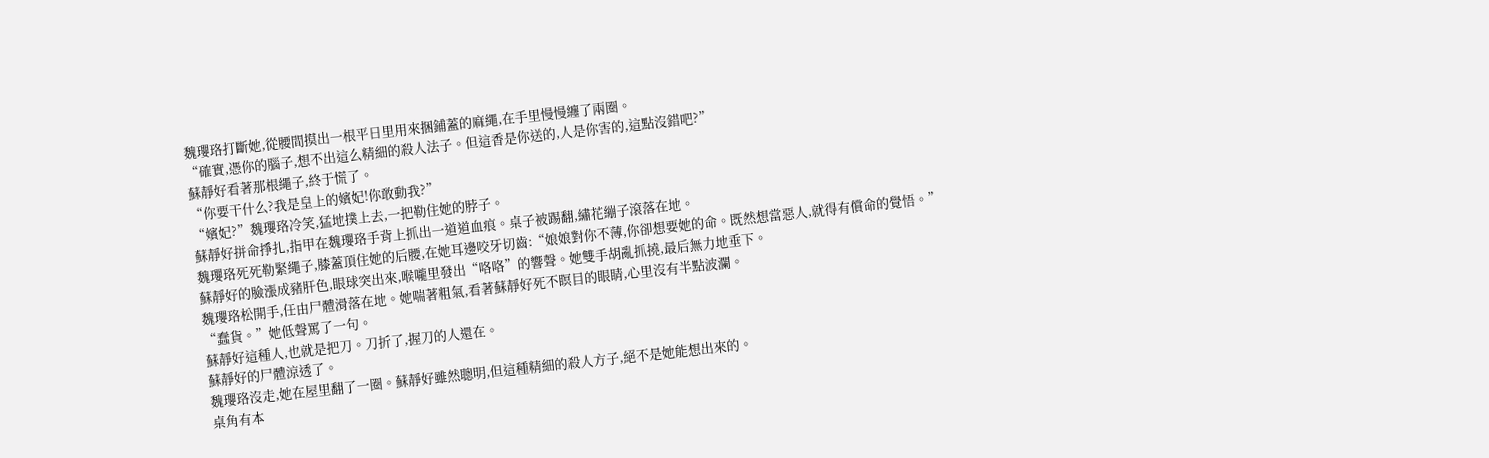魏瓔珞打斷她,從腰間摸出一根平日里用來捆鋪蓋的麻繩,在手里慢慢纏了兩圈。
“確實,憑你的腦子,想不出這么精細的殺人法子。但這香是你送的,人是你害的,這點沒錯吧?”
蘇靜好看著那根繩子,終于慌了。
“你要干什么?我是皇上的嬪妃!你敢動我?”
“嬪妃?”魏瓔珞冷笑,猛地撲上去,一把勒住她的脖子。
蘇靜好拼命掙扎,指甲在魏瓔珞手背上抓出一道道血痕。桌子被踢翻,繡花繃子滾落在地。
魏瓔珞死死勒緊繩子,膝蓋頂住她的后腰,在她耳邊咬牙切齒:“娘娘對你不薄,你卻想要她的命。既然想當惡人,就得有償命的覺悟。”
蘇靜好的臉漲成豬肝色,眼球突出來,喉嚨里發出“咯咯”的響聲。她雙手胡亂抓撓,最后無力地垂下。
魏瓔珞松開手,任由尸體滑落在地。她喘著粗氣,看著蘇靜好死不瞑目的眼睛,心里沒有半點波瀾。
“蠢貨。”她低聲罵了一句。
蘇靜好這種人,也就是把刀。刀折了,握刀的人還在。
蘇靜好的尸體涼透了。
魏瓔珞沒走,她在屋里翻了一圈。蘇靜好雖然聰明,但這種精細的殺人方子,絕不是她能想出來的。
桌角有本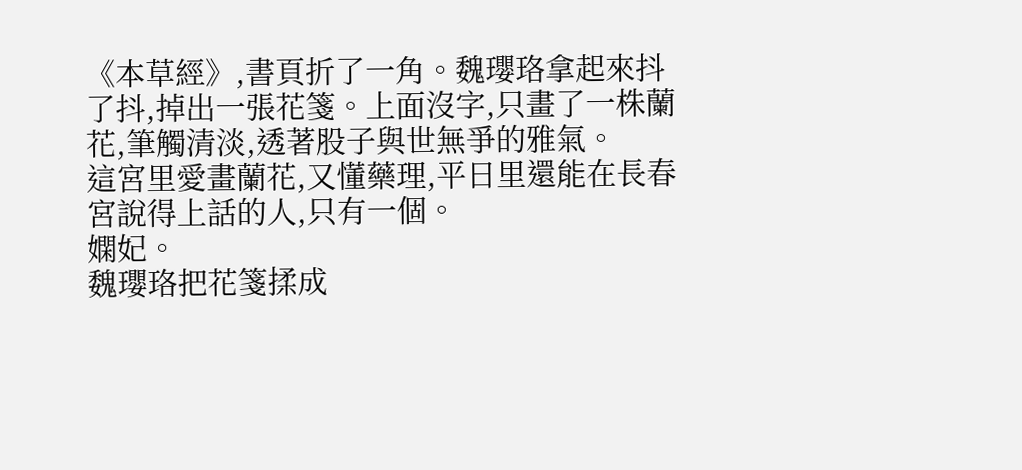《本草經》,書頁折了一角。魏瓔珞拿起來抖了抖,掉出一張花箋。上面沒字,只畫了一株蘭花,筆觸清淡,透著股子與世無爭的雅氣。
這宮里愛畫蘭花,又懂藥理,平日里還能在長春宮說得上話的人,只有一個。
嫻妃。
魏瓔珞把花箋揉成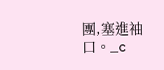團,塞進袖口。_c